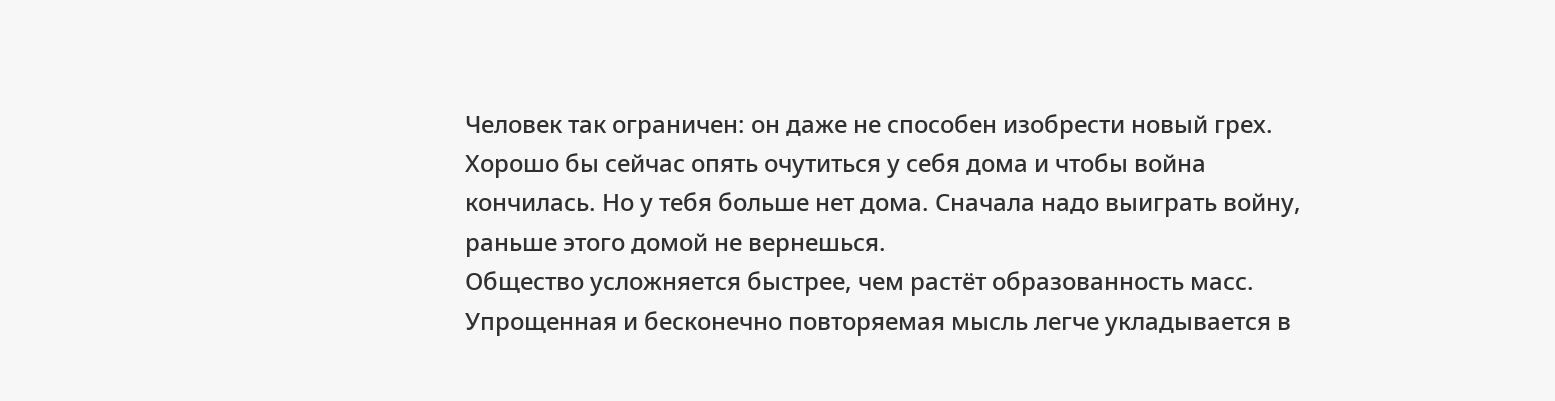Человек так ограничен: он даже не способен изобрести новый грех.
Хорошо бы сейчас опять очутиться у себя дома и чтобы война кончилась. Но у тебя больше нет дома. Сначала надо выиграть войну, раньше этого домой не вернешься.
Общество усложняется быстрее, чем растёт образованность масс.
Упрощенная и бесконечно повторяемая мысль легче укладывается в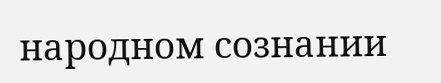народном сознании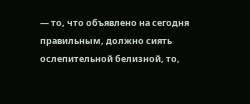— то, что объявлено на сегодня правильным, должно сиять ослепительной белизной, то,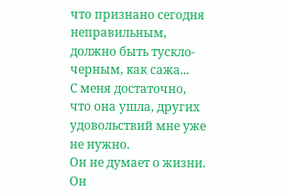что признано сегодня неправильным, должно быть тускло-черным, как сажа...
С меня достаточно, что она ушла, других удовольствий мне уже не нужно.
Он не думает о жизни. Он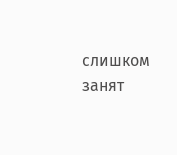слишком занят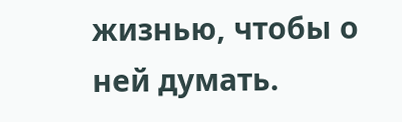жизнью, чтобы о ней думать.